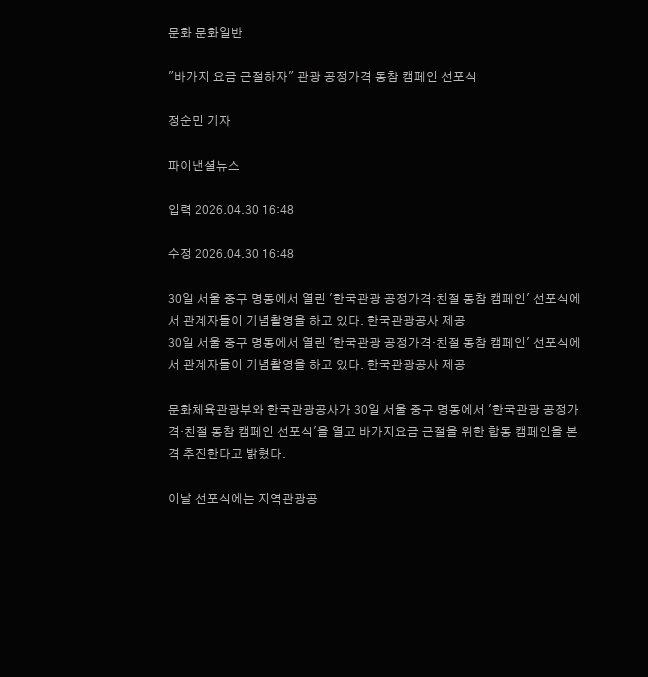문화 문화일반

"바가지 요금 근절하자" 관광 공정가격 동참 캠페인 선포식

정순민 기자

파이낸셜뉴스

입력 2026.04.30 16:48

수정 2026.04.30 16:48

30일 서울 중구 명동에서 열린 '한국관광 공정가격·친절 동참 캠페인' 선포식에서 관계자들이 기념촬영을 하고 있다. 한국관광공사 제공
30일 서울 중구 명동에서 열린 '한국관광 공정가격·친절 동참 캠페인' 선포식에서 관계자들이 기념촬영을 하고 있다. 한국관광공사 제공

문화체육관광부와 한국관광공사가 30일 서울 중구 명동에서 '한국관광 공정가격·친절 동참 캠페인 선포식'을 열고 바가지요금 근절을 위한 합동 캠페인을 본격 추진한다고 밝혔다.

이날 선포식에는 지역관광공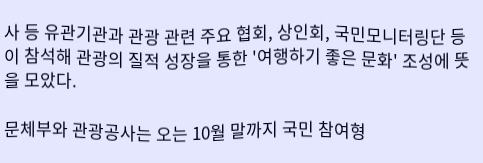사 등 유관기관과 관광 관련 주요 협회, 상인회, 국민모니터링단 등이 참석해 관광의 질적 성장을 통한 '여행하기 좋은 문화' 조성에 뜻을 모았다.

문체부와 관광공사는 오는 10월 말까지 국민 참여형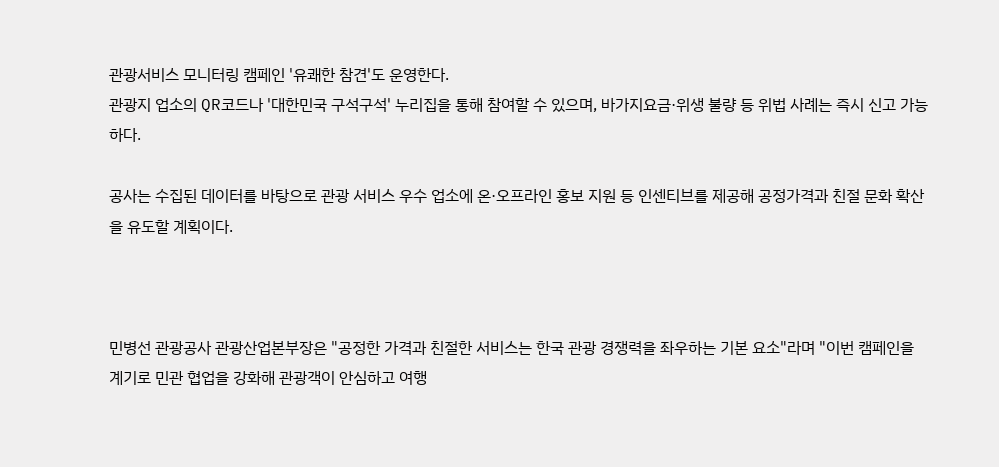관광서비스 모니터링 캠페인 '유쾌한 참견'도 운영한다.
관광지 업소의 QR코드나 '대한민국 구석구석' 누리집을 통해 참여할 수 있으며, 바가지요금·위생 불량 등 위법 사례는 즉시 신고 가능하다.

공사는 수집된 데이터를 바탕으로 관광 서비스 우수 업소에 온·오프라인 홍보 지원 등 인센티브를 제공해 공정가격과 친절 문화 확산을 유도할 계획이다.



민병선 관광공사 관광산업본부장은 "공정한 가격과 친절한 서비스는 한국 관광 경쟁력을 좌우하는 기본 요소"라며 "이번 캠페인을 계기로 민관 협업을 강화해 관광객이 안심하고 여행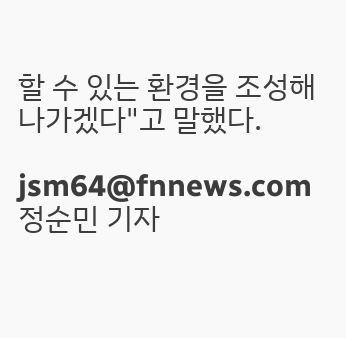할 수 있는 환경을 조성해나가겠다"고 말했다.

jsm64@fnnews.com 정순민 기자